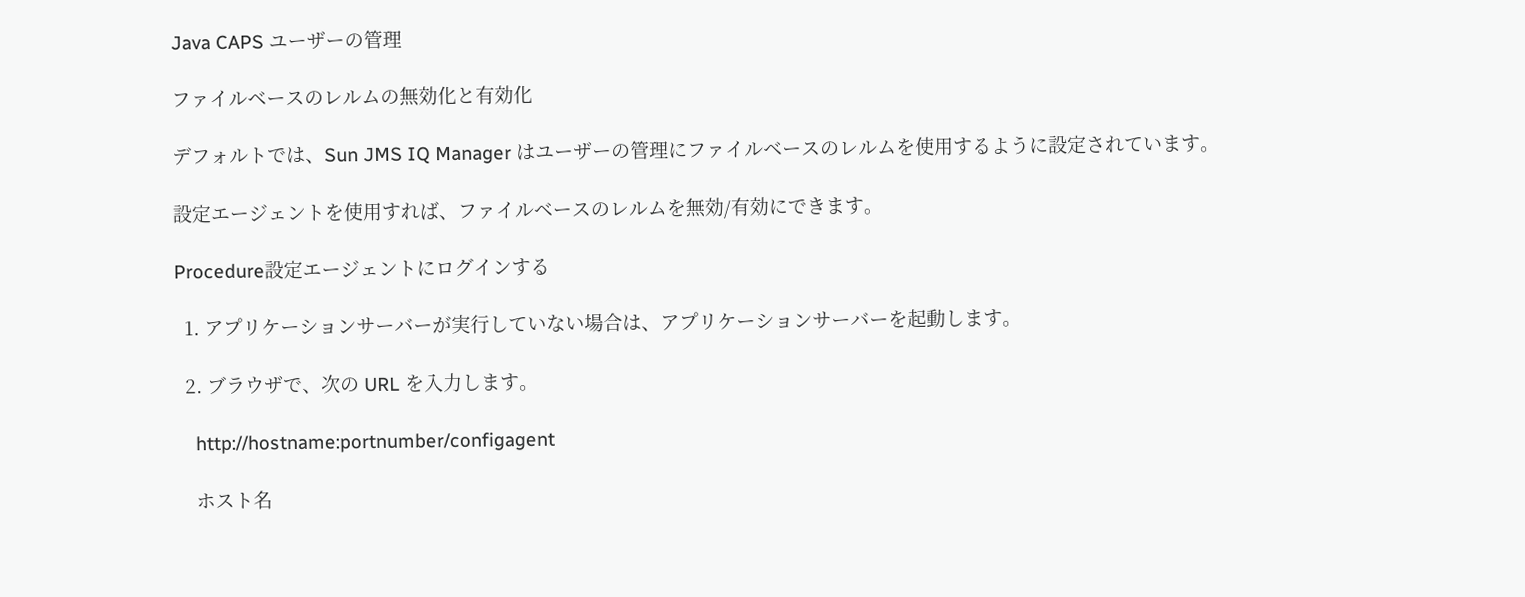Java CAPS ユーザーの管理

ファイルベースのレルムの無効化と有効化

デフォルトでは、Sun JMS IQ Manager はユーザーの管理にファイルベースのレルムを使用するように設定されています。

設定エージェントを使用すれば、ファイルベースのレルムを無効/有効にできます。

Procedure設定エージェントにログインする

  1. アプリケーションサーバーが実行していない場合は、アプリケーションサーバーを起動します。

  2. ブラウザで、次の URL を入力します。

    http://hostname:portnumber/configagent

    ホスト名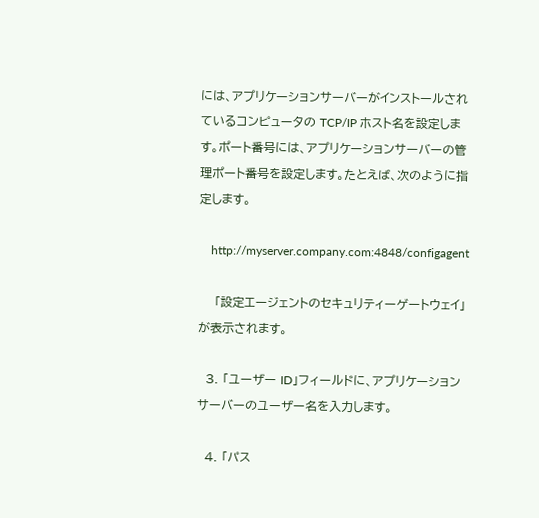には、アプリケーションサーバーがインストールされているコンピュータの TCP/IP ホスト名を設定します。ポート番号には、アプリケーションサーバーの管理ポート番号を設定します。たとえば、次のように指定します。

    http://myserver.company.com:4848/configagent

    「設定エージェントのセキュリティーゲートウェイ」が表示されます。

  3. 「ユーザー ID」フィールドに、アプリケーションサーバーのユーザー名を入力します。

  4. 「パス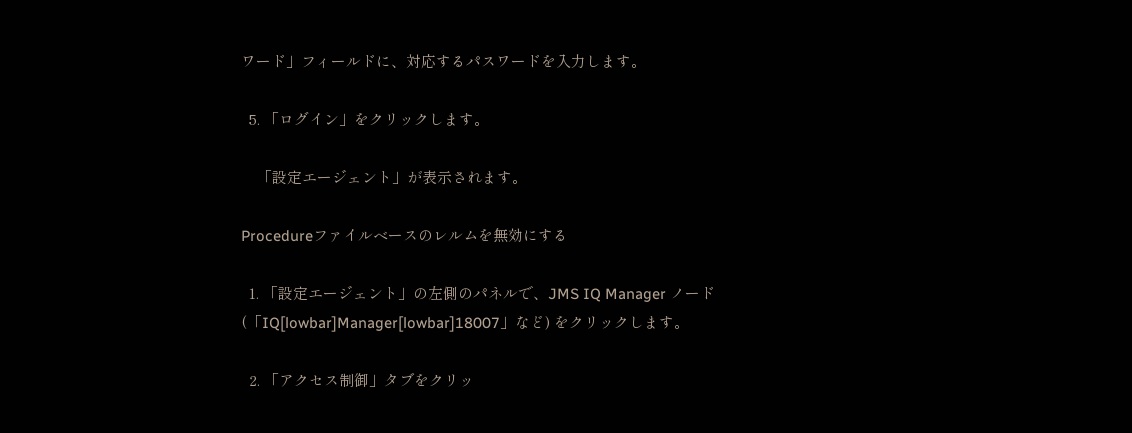ワード」フィールドに、対応するパスワードを入力します。

  5. 「ログイン」をクリックします。

    「設定エージェント」が表示されます。

Procedureファイルベースのレルムを無効にする

  1. 「設定エージェント」の左側のパネルで、JMS IQ Manager ノード (「IQ[lowbar]Manager[lowbar]18007」など) をクリックします。

  2. 「アクセス制御」タブをクリッ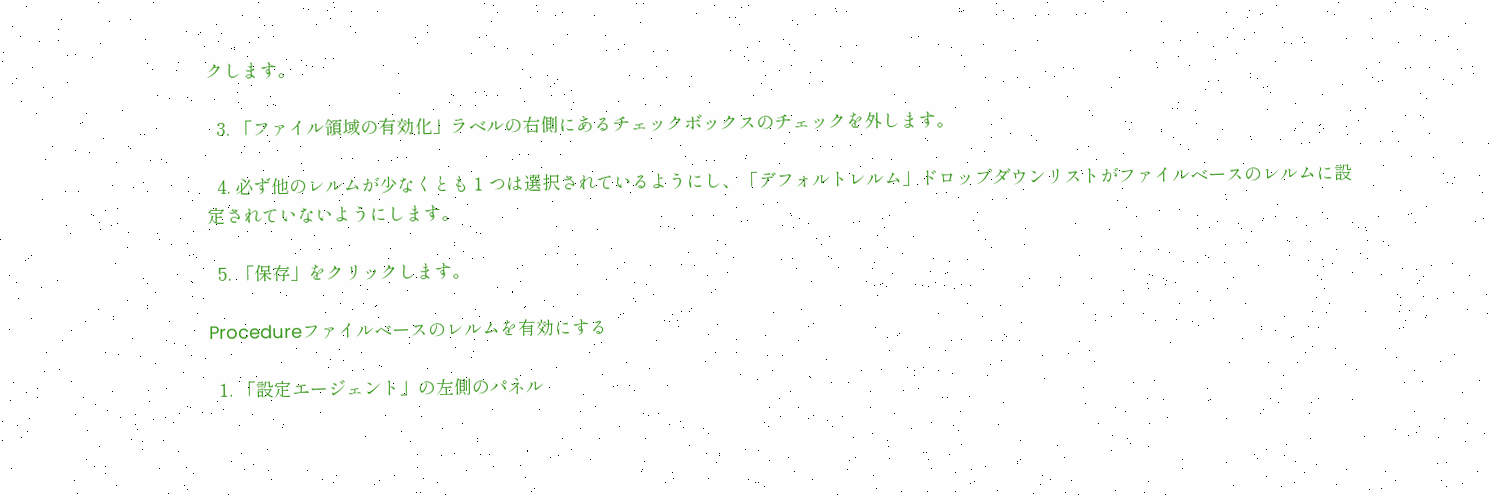クします。

  3. 「ファイル領域の有効化」ラベルの右側にあるチェックボックスのチェックを外します。

  4. 必ず他のレルムが少なくとも 1 つは選択されているようにし、「デフォルトレルム」ドロップダウンリストがファイルベースのレルムに設定されていないようにします。

  5. 「保存」をクリックします。

Procedureファイルベースのレルムを有効にする

  1. 「設定エージェント」の左側のパネル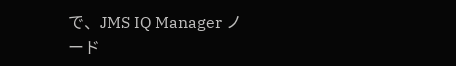で、JMS IQ Manager ノード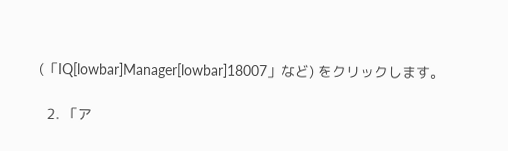(「IQ[lowbar]Manager[lowbar]18007」など) をクリックします。

  2. 「ア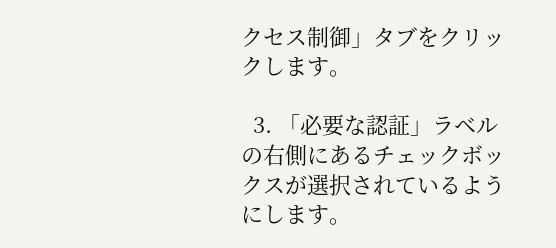クセス制御」タブをクリックします。

  3. 「必要な認証」ラベルの右側にあるチェックボックスが選択されているようにします。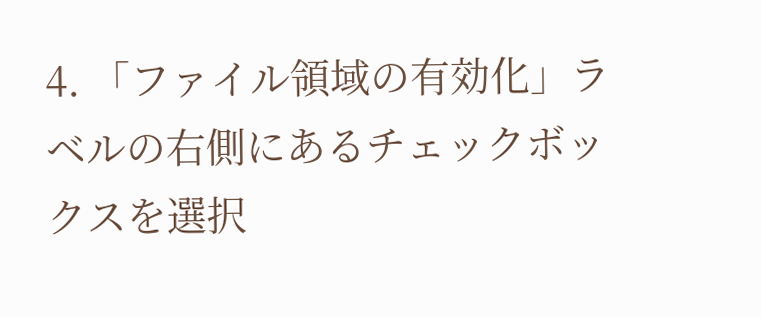4. 「ファイル領域の有効化」ラベルの右側にあるチェックボックスを選択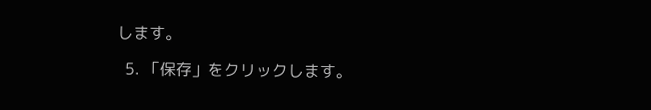します。

  5. 「保存」をクリックします。